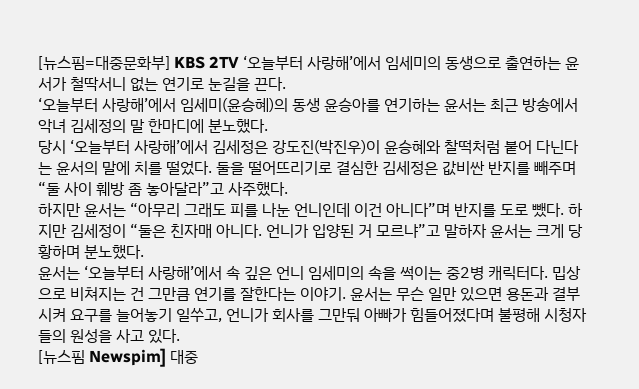[뉴스핌=대중문화부] KBS 2TV ‘오늘부터 사랑해’에서 임세미의 동생으로 출연하는 윤서가 철딱서니 없는 연기로 눈길을 끈다.
‘오늘부터 사랑해’에서 임세미(윤승혜)의 동생 윤승아를 연기하는 윤서는 최근 방송에서 악녀 김세정의 말 한마디에 분노했다.
당시 ‘오늘부터 사랑해’에서 김세정은 강도진(박진우)이 윤승혜와 찰떡처럼 붙어 다닌다는 윤서의 말에 치를 떨었다. 둘을 떨어뜨리기로 결심한 김세정은 값비싼 반지를 빼주며 “둘 사이 훼방 좀 놓아달라”고 사주했다.
하지만 윤서는 “아무리 그래도 피를 나눈 언니인데 이건 아니다”며 반지를 도로 뺐다. 하지만 김세정이 “둘은 친자매 아니다. 언니가 입양된 거 모르냐”고 말하자 윤서는 크게 당황하며 분노했다.
윤서는 ‘오늘부터 사랑해’에서 속 깊은 언니 임세미의 속을 썩이는 중2병 캐릭터다. 밉상으로 비쳐지는 건 그만큼 연기를 잘한다는 이야기. 윤서는 무슨 일만 있으면 용돈과 결부시켜 요구를 늘어놓기 일쑤고, 언니가 회사를 그만둬 아빠가 힘들어졌다며 불평해 시청자들의 원성을 사고 있다.
[뉴스핌 Newspim] 대중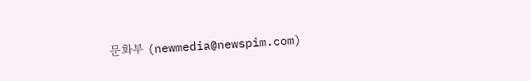문화부 (newmedia@newspim.com)